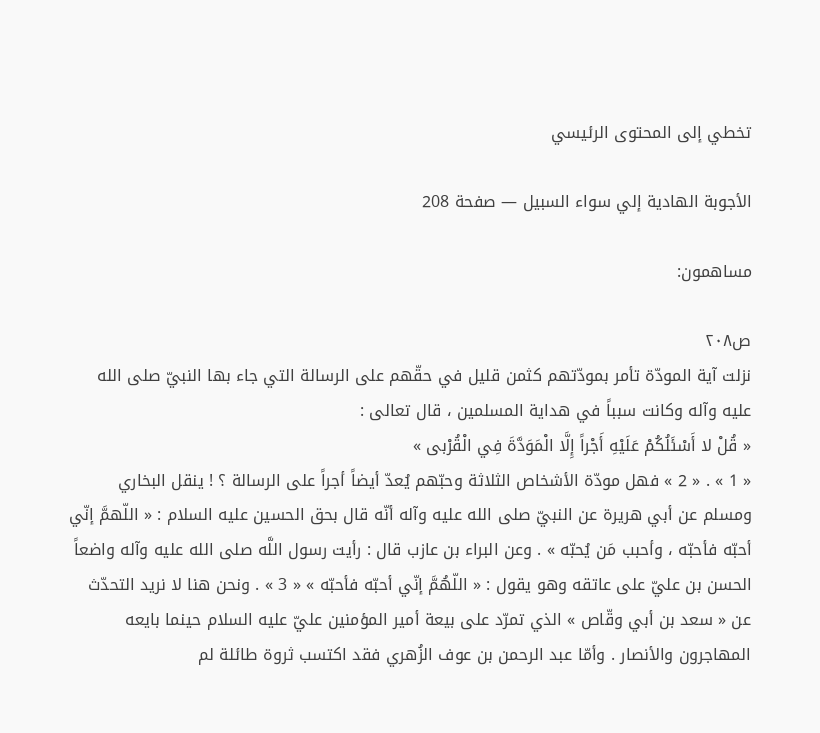تخطي إلى المحتوى الرئيسي

الأجوبة الهادية إلي سواء السبيل — صفحة 208

مساهمون:

ص٢٠٨
نزلت آية المودّة تأمر بمودّتهم كثمن قليل في حقّهم على الرسالة التي جاء بها النبيّ صلى الله عليه وآله وكانت سبباً في هداية المسلمين ، قال تعالى :
« قُلْ لا أَسْئَلُكُمْ عَلَيْهِ أَجْراً إِلَّا الْمَوَدَّةَ فِي الْقُرْبى »
« 1 » . « 2 » فهل مودّة الأشخاص الثلاثة وحبّهم يُعدّ أيضاً أجراً على الرسالة ؟ ! ينقل البخاري ومسلم عن أبي هريرة عن النبيّ صلى الله عليه وآله أنّه قال بحق الحسين عليه السلام : « اللّهمَّ إنّي أحبّه فأحبّه ، وأحبب مَن يُحبّه » . وعن البراء بن عازب قال : رأيت رسول اللَّه صلى الله عليه وآله واضعاً الحسن بن عليّ على عاتقه وهو يقول : « اللّهُمَّ إنّي أحبّه فأحبّه » « 3 » . ونحن هنا لا نريد التحدّث عن « سعد بن أبي وقّاص » الذي تمرّد على بيعة أمير المؤمنين عليّ عليه السلام حينما بايعه المهاجرون والأنصار . وأمّا عبد الرحمن بن عوف الزُهري فقد اكتسب ثروة طائلة لم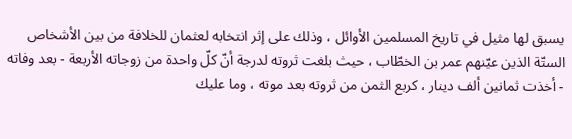يسبق لها مثيل في تاريخ المسلمين الأوائل ، وذلك على إثر انتخابه لعثمان للخلافة من بين الأشخاص الستّة الذين عيّنهم عمر بن الخطّاب ، حيث بلغت ثروته لدرجة أنّ كلّ واحدة من زوجاته الأربعة - بعد وفاته - أخذت ثمانين ألف دينار ، كربع الثمن من ثروته بعد موته ، وما عليك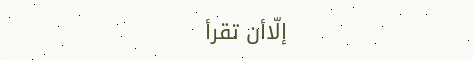إلّاأن تقرأ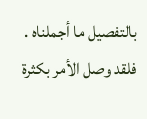بالتفصيل ما أجملناه . فلقد وصل الأمر بكثرة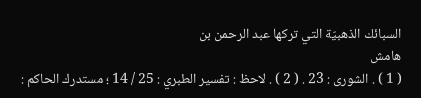السبائك الذهبيّة التي تركها عبد الرحمن بن
هامش
( 1 ) . الشورى : 23 . ( 2 ) . لاحظ : تفسير الطبري : 25 / 14 ؛ مستدرك الحاكم :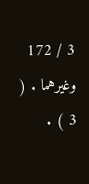3 / 172 وغيرهما . ( 3 ) .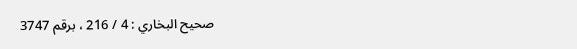صحيح البخاري : 4 / 216 ، برقم 3747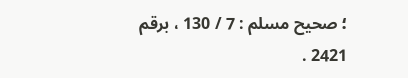؛ صحيح مسلم : 7 / 130 ، برقم 2421 .